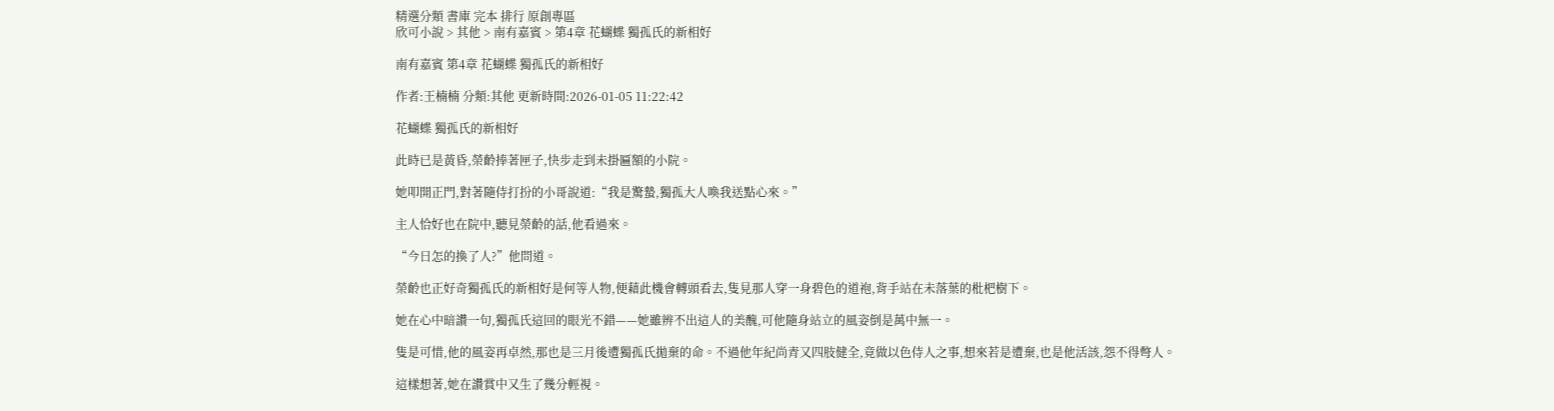精選分類 書庫 完本 排行 原創專區
欣可小說 > 其他 > 南有嘉賓 > 第4章 花蝴蝶 獨孤氏的新相好

南有嘉賓 第4章 花蝴蝶 獨孤氏的新相好

作者:王楠楠 分類:其他 更新時間:2026-01-05 11:22:42

花蝴蝶 獨孤氏的新相好

此時已是黃昏,榮齡捧著匣子,快步走到未掛匾額的小院。

她叩開正門,對著隨侍打扮的小哥說道:“我是驚蟄,獨孤大人喚我送點心來。”

主人恰好也在院中,聽見榮齡的話,他看過來。

“今日怎的換了人?”他問道。

榮齡也正好奇獨孤氏的新相好是何等人物,便藉此機會轉頭看去,隻見那人穿一身碧色的道袍,背手站在未落葉的枇杷樹下。

她在心中暗讚一句,獨孤氏這回的眼光不錯——她雖辨不出這人的美醜,可他隨身站立的風姿倒是萬中無一。

隻是可惜,他的風姿再卓然,那也是三月後遭獨孤氏拋棄的命。不過他年紀尚青又四肢健全,竟做以色侍人之事,想來若是遭棄,也是他活該,怨不得彆人。

這樣想著,她在讚賞中又生了幾分輕視。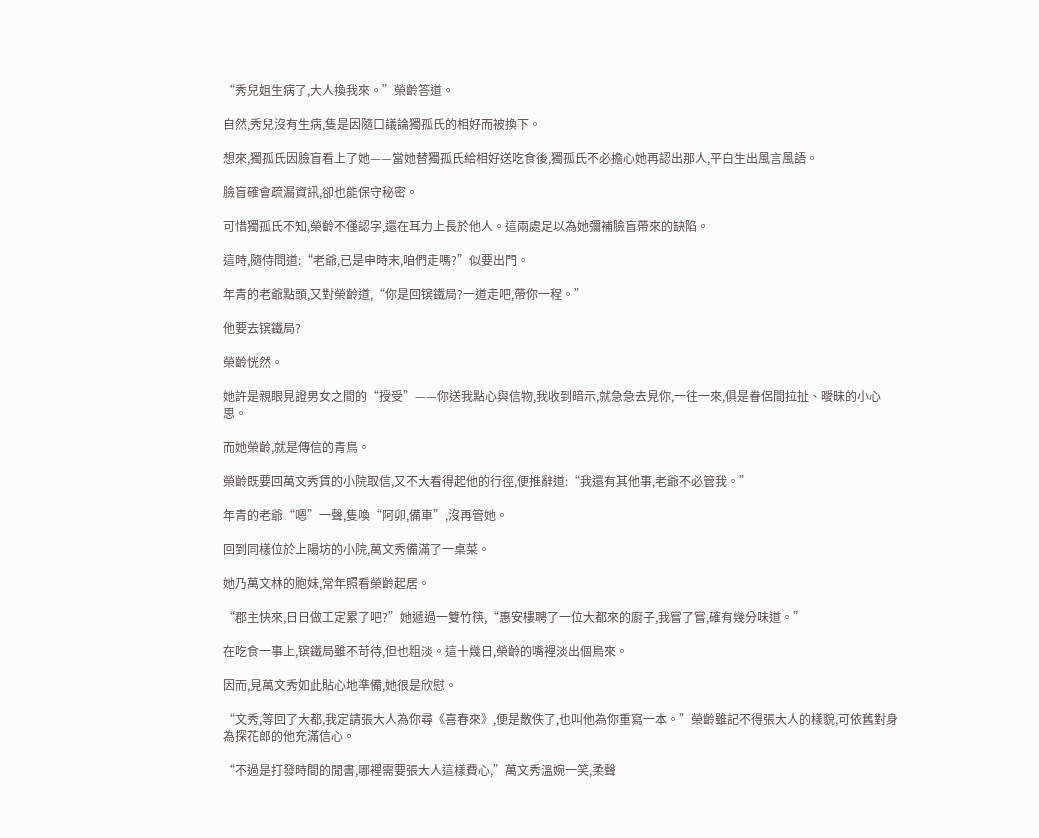“秀兒姐生病了,大人換我來。”榮齡答道。

自然,秀兒沒有生病,隻是因隨口議論獨孤氏的相好而被換下。

想來,獨孤氏因臉盲看上了她——當她替獨孤氏給相好送吃食後,獨孤氏不必擔心她再認出那人,平白生出風言風語。

臉盲確會疏漏資訊,卻也能保守秘密。

可惜獨孤氏不知,榮齡不僅認字,還在耳力上長於他人。這兩處足以為她彌補臉盲帶來的缺陷。

這時,隨侍問道:“老爺,已是申時末,咱們走嗎?”似要出門。

年青的老爺點頭,又對榮齡道,“你是回镔鐵局?一道走吧,帶你一程。”

他要去镔鐵局?

榮齡恍然。

她許是親眼見證男女之間的“授受”——你送我點心與信物,我收到暗示,就急急去見你,一往一來,俱是眷侶間拉扯、曖昧的小心思。

而她榮齡,就是傳信的青鳥。

榮齡既要回萬文秀賃的小院取信,又不大看得起他的行徑,便推辭道:“我還有其他事,老爺不必管我。”

年青的老爺“嗯”一聲,隻喚“阿卯,備車”,沒再管她。

回到同樣位於上陽坊的小院,萬文秀備滿了一桌菜。

她乃萬文林的胞妹,常年照看榮齡起居。

“郡主快來,日日做工定累了吧?”她遞過一雙竹筷,“惠安樓聘了一位大都來的廚子,我嘗了嘗,確有幾分味道。”

在吃食一事上,镔鐵局雖不苛待,但也粗淡。這十幾日,榮齡的嘴裡淡出個鳥來。

因而,見萬文秀如此貼心地準備,她很是欣慰。

“文秀,等回了大都,我定請張大人為你尋《喜春來》,便是散佚了,也叫他為你重寫一本。”榮齡雖記不得張大人的樣貌,可依舊對身為探花郎的他充滿信心。

“不過是打發時間的閒書,哪裡需要張大人這樣費心,”萬文秀溫婉一笑,柔聲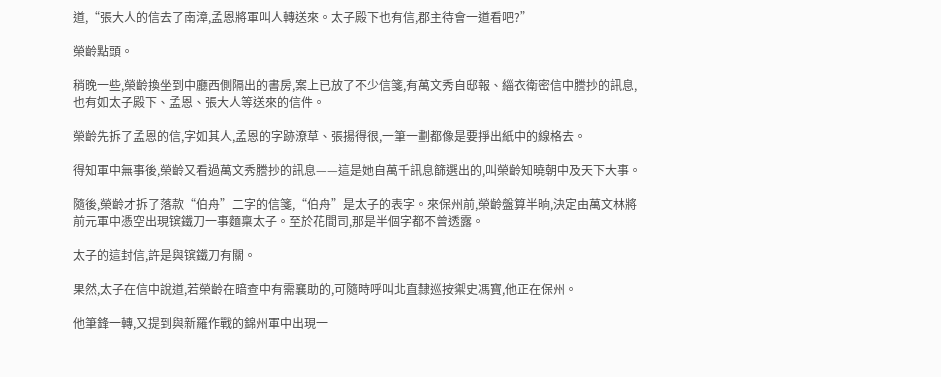道,“張大人的信去了南漳,孟恩將軍叫人轉送來。太子殿下也有信,郡主待會一道看吧?”

榮齡點頭。

稍晚一些,榮齡換坐到中廳西側隔出的書房,案上已放了不少信箋,有萬文秀自邸報、緇衣衛密信中謄抄的訊息,也有如太子殿下、孟恩、張大人等送來的信件。

榮齡先拆了孟恩的信,字如其人,孟恩的字跡潦草、張揚得很,一筆一劃都像是要掙出紙中的線格去。

得知軍中無事後,榮齡又看過萬文秀謄抄的訊息——這是她自萬千訊息篩選出的,叫榮齡知曉朝中及天下大事。

隨後,榮齡才拆了落款“伯舟”二字的信箋,“伯舟”是太子的表字。來保州前,榮齡盤算半晌,決定由萬文林將前元軍中憑空出現镔鐵刀一事麵稟太子。至於花間司,那是半個字都不曾透露。

太子的這封信,許是與镔鐵刀有關。

果然,太子在信中說道,若榮齡在暗查中有需襄助的,可隨時呼叫北直隸巡按禦史馮寶,他正在保州。

他筆鋒一轉,又提到與新羅作戰的錦州軍中出現一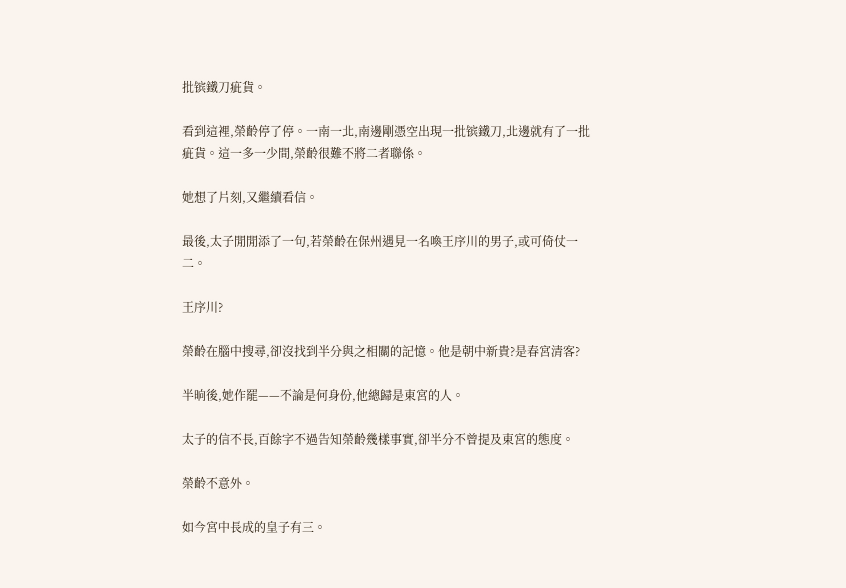批镔鐵刀疵貨。

看到這裡,榮齡停了停。一南一北,南邊剛憑空出現一批镔鐵刀,北邊就有了一批疵貨。這一多一少間,榮齡很難不將二者聯係。

她想了片刻,又繼續看信。

最後,太子閒閒添了一句,若榮齡在保州遇見一名喚王序川的男子,或可倚仗一二。

王序川?

榮齡在腦中搜尋,卻沒找到半分與之相關的記憶。他是朝中新貴?是春宮清客?

半晌後,她作罷——不論是何身份,他總歸是東宮的人。

太子的信不長,百餘字不過告知榮齡幾樣事實,卻半分不曾提及東宮的態度。

榮齡不意外。

如今宮中長成的皇子有三。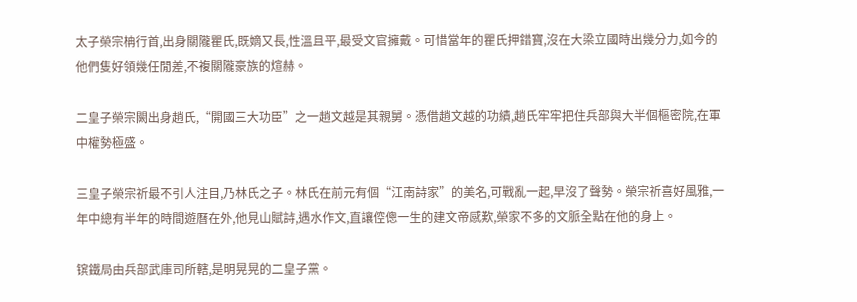太子榮宗柟行首,出身關隴瞿氏,既嫡又長,性溫且平,最受文官擁戴。可惜當年的瞿氏押錯寶,沒在大梁立國時出幾分力,如今的他們隻好領幾任閒差,不複關隴豪族的煊赫。

二皇子榮宗闕出身趙氏,“開國三大功臣”之一趙文越是其親舅。憑借趙文越的功績,趙氏牢牢把住兵部與大半個樞密院,在軍中權勢極盛。

三皇子榮宗祈最不引人注目,乃林氏之子。林氏在前元有個“江南詩家”的美名,可戰亂一起,早沒了聲勢。榮宗祈喜好風雅,一年中總有半年的時間遊曆在外,他見山賦詩,遇水作文,直讓倥傯一生的建文帝感歎,榮家不多的文脈全點在他的身上。

镔鐵局由兵部武庫司所轄,是明晃晃的二皇子黨。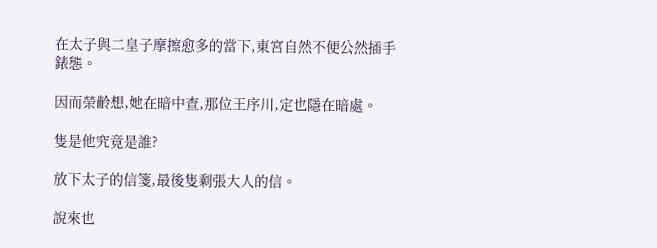在太子與二皇子摩擦愈多的當下,東宮自然不便公然插手錶態。

因而榮齡想,她在暗中查,那位王序川,定也隱在暗處。

隻是他究竟是誰?

放下太子的信箋,最後隻剩張大人的信。

說來也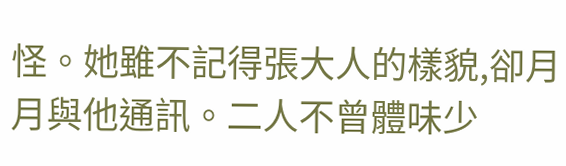怪。她雖不記得張大人的樣貌,卻月月與他通訊。二人不曾體味少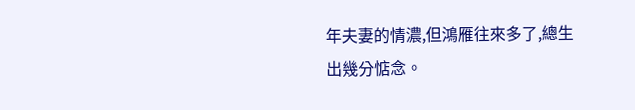年夫妻的情濃,但鴻雁往來多了,總生出幾分惦念。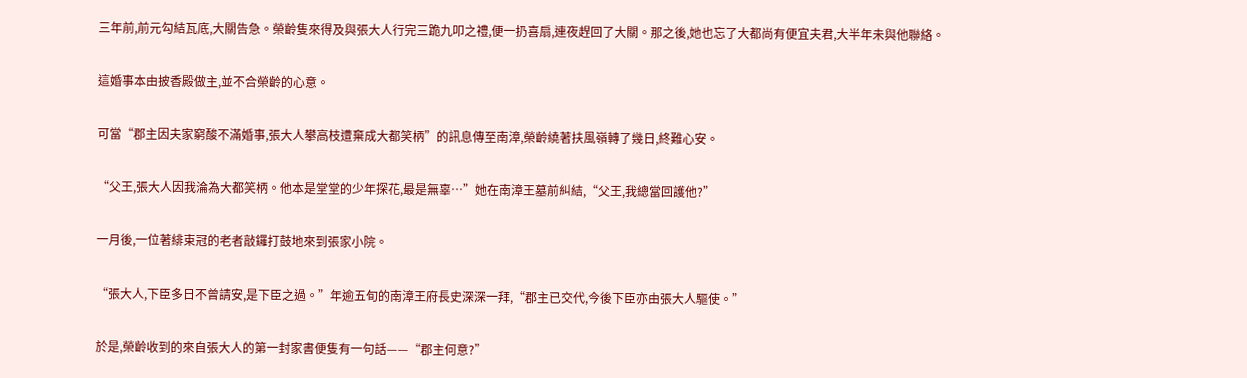三年前,前元勾結瓦底,大關告急。榮齡隻來得及與張大人行完三跪九叩之禮,便一扔喜扇,連夜趕回了大關。那之後,她也忘了大都尚有便宜夫君,大半年未與他聯絡。

這婚事本由披香殿做主,並不合榮齡的心意。

可當“郡主因夫家窮酸不滿婚事,張大人攀高枝遭棄成大都笑柄”的訊息傳至南漳,榮齡繞著扶風嶺轉了幾日,終難心安。

“父王,張大人因我淪為大都笑柄。他本是堂堂的少年探花,最是無辜…”她在南漳王墓前糾結,“父王,我總當回護他?”

一月後,一位著緋束冠的老者敲鑼打鼓地來到張家小院。

“張大人,下臣多日不曾請安,是下臣之過。”年逾五旬的南漳王府長史深深一拜,“郡主已交代,今後下臣亦由張大人驅使。”

於是,榮齡收到的來自張大人的第一封家書便隻有一句話——“郡主何意?”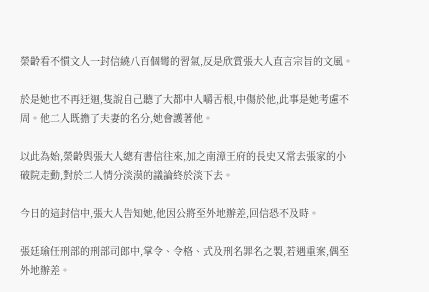榮齡看不慣文人一封信繞八百個彎的習氣,反是欣賞張大人直言宗旨的文風。

於是她也不再迂迴,隻說自己聽了大都中人嚼舌根,中傷於他,此事是她考慮不周。他二人既擔了夫妻的名分,她會護著他。

以此為始,榮齡與張大人總有書信往來,加之南漳王府的長史又常去張家的小破院走動,對於二人情分淡漠的議論終於淡下去。

今日的這封信中,張大人告知她,他因公將至外地辦差,回信恐不及時。

張廷瑜任刑部的刑部司郎中,掌令、令格、式及刑名罪名之製,若遇重案,偶至外地辦差。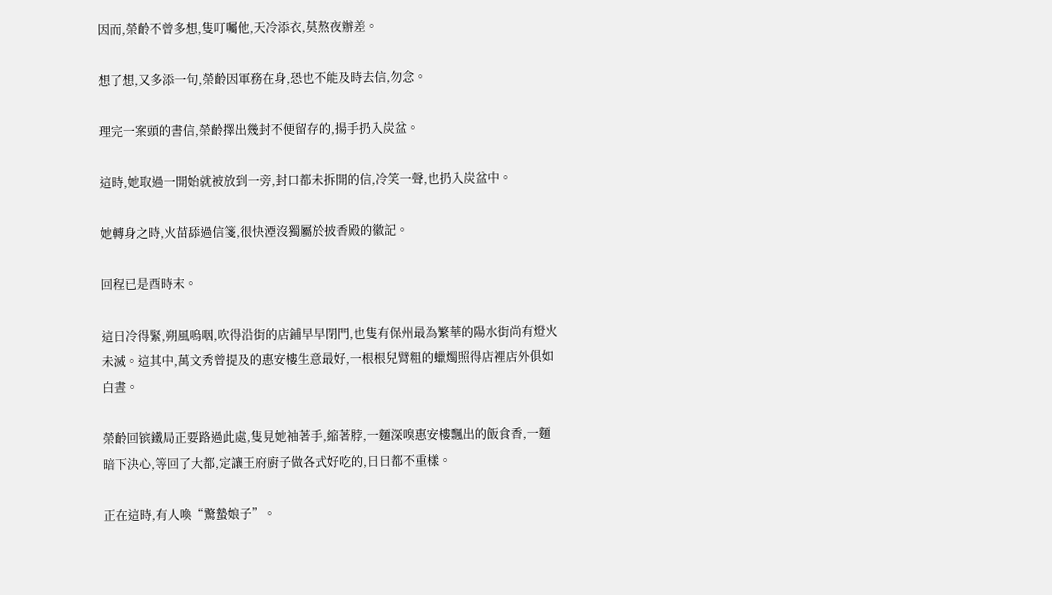因而,榮齡不曾多想,隻叮囑他,天冷添衣,莫熬夜辦差。

想了想,又多添一句,榮齡因軍務在身,恐也不能及時去信,勿念。

理完一案頭的書信,榮齡擇出幾封不便留存的,揚手扔入炭盆。

這時,她取過一開始就被放到一旁,封口都未拆開的信,冷笑一聲,也扔入炭盆中。

她轉身之時,火苗舔過信箋,很快湮沒獨屬於披香殿的徽記。

回程已是酉時末。

這日冷得緊,朔風嗚咽,吹得沿街的店鋪早早閉門,也隻有保州最為繁華的陽水街尚有燈火未滅。這其中,萬文秀曾提及的惠安樓生意最好,一根根兒臂粗的蠟燭照得店裡店外俱如白晝。

榮齡回镔鐵局正要路過此處,隻見她袖著手,縮著脖,一麵深嗅惠安樓飄出的飯食香,一麵暗下決心,等回了大都,定讓王府廚子做各式好吃的,日日都不重樣。

正在這時,有人喚“驚蟄娘子”。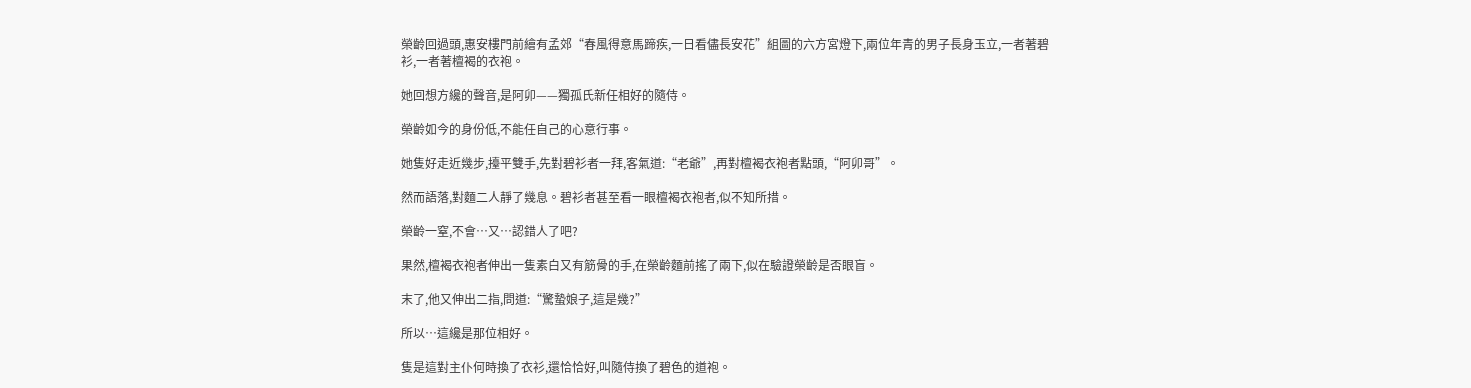榮齡回過頭,惠安樓門前繪有孟郊“春風得意馬蹄疾,一日看儘長安花”組圖的六方宮燈下,兩位年青的男子長身玉立,一者著碧衫,一者著檀褐的衣袍。

她回想方纔的聲音,是阿卯——獨孤氏新任相好的隨侍。

榮齡如今的身份低,不能任自己的心意行事。

她隻好走近幾步,擡平雙手,先對碧衫者一拜,客氣道:“老爺”,再對檀褐衣袍者點頭,“阿卯哥”。

然而語落,對麵二人靜了幾息。碧衫者甚至看一眼檀褐衣袍者,似不知所措。

榮齡一窒,不會…又…認錯人了吧?

果然,檀褐衣袍者伸出一隻素白又有筋骨的手,在榮齡麵前搖了兩下,似在驗證榮齡是否眼盲。

末了,他又伸出二指,問道:“驚蟄娘子,這是幾?”

所以…這纔是那位相好。

隻是這對主仆何時換了衣衫,還恰恰好,叫隨侍換了碧色的道袍。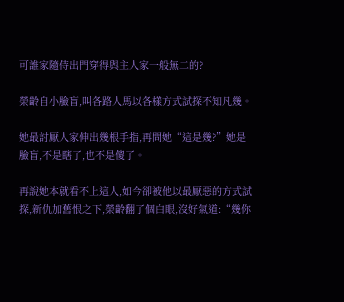可誰家隨侍出門穿得與主人家一般無二的?

榮齡自小臉盲,叫各路人馬以各樣方式試探不知凡幾。

她最討厭人家伸出幾根手指,再問她“這是幾?”她是臉盲,不是瞎了,也不是傻了。

再說她本就看不上這人,如今卻被他以最厭惡的方式試探,新仇加舊恨之下,榮齡翻了個白眼,沒好氣道:“幾你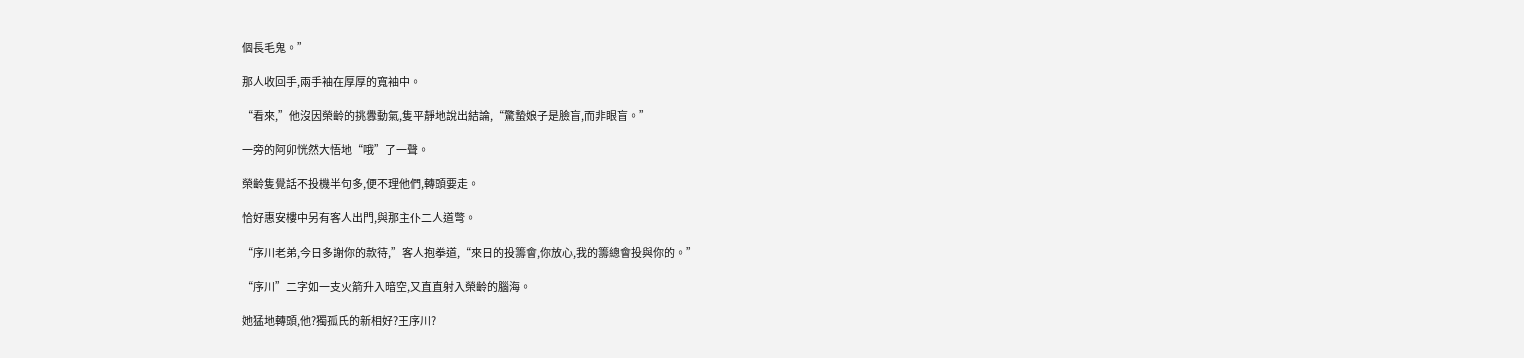個長毛鬼。”

那人收回手,兩手袖在厚厚的寬袖中。

“看來,”他沒因榮齡的挑釁動氣,隻平靜地說出結論,“驚蟄娘子是臉盲,而非眼盲。”

一旁的阿卯恍然大悟地“哦”了一聲。

榮齡隻覺話不投機半句多,便不理他們,轉頭要走。

恰好惠安樓中另有客人出門,與那主仆二人道彆。

“序川老弟,今日多謝你的款待,”客人抱拳道,“來日的投籌會,你放心,我的籌總會投與你的。”

“序川”二字如一支火箭升入暗空,又直直射入榮齡的腦海。

她猛地轉頭,他?獨孤氏的新相好?王序川?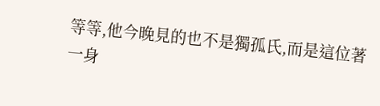等等,他今晚見的也不是獨孤氏,而是這位著一身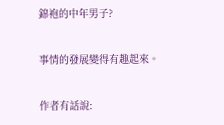錦袍的中年男子?

事情的發展變得有趣起來。

作者有話說: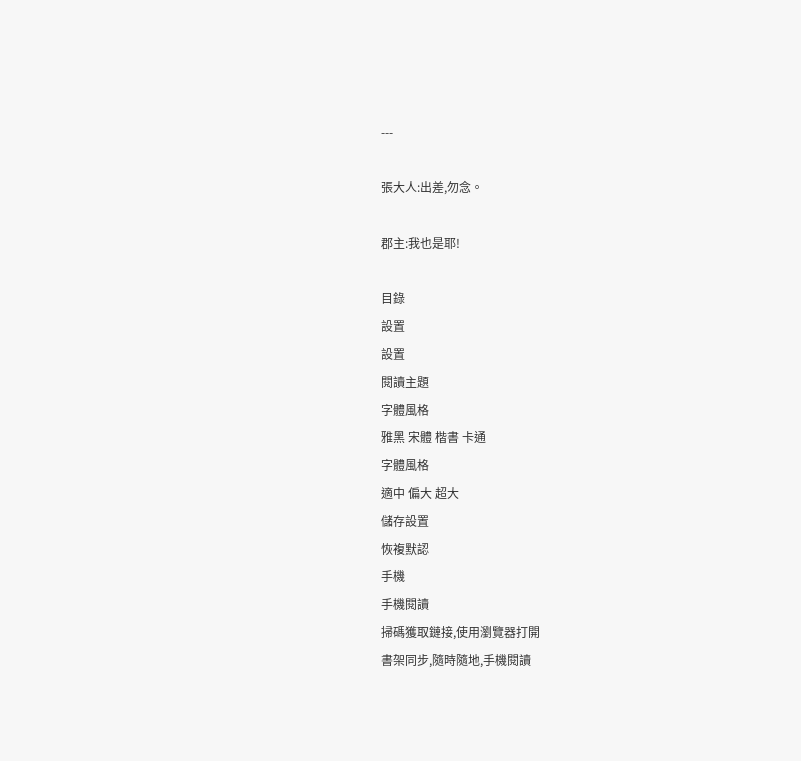---

張大人:出差,勿念。

郡主:我也是耶!

目錄
設置
設置
閱讀主題
字體風格
雅黑 宋體 楷書 卡通
字體風格
適中 偏大 超大
儲存設置
恢複默認
手機
手機閱讀
掃碼獲取鏈接,使用瀏覽器打開
書架同步,隨時隨地,手機閱讀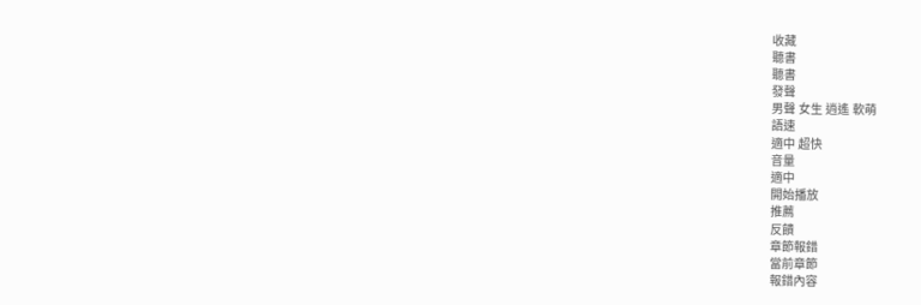收藏
聽書
聽書
發聲
男聲 女生 逍遙 軟萌
語速
適中 超快
音量
適中
開始播放
推薦
反饋
章節報錯
當前章節
報錯內容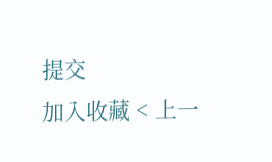提交
加入收藏 < 上一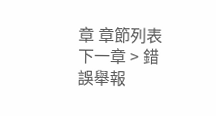章 章節列表 下一章 > 錯誤舉報